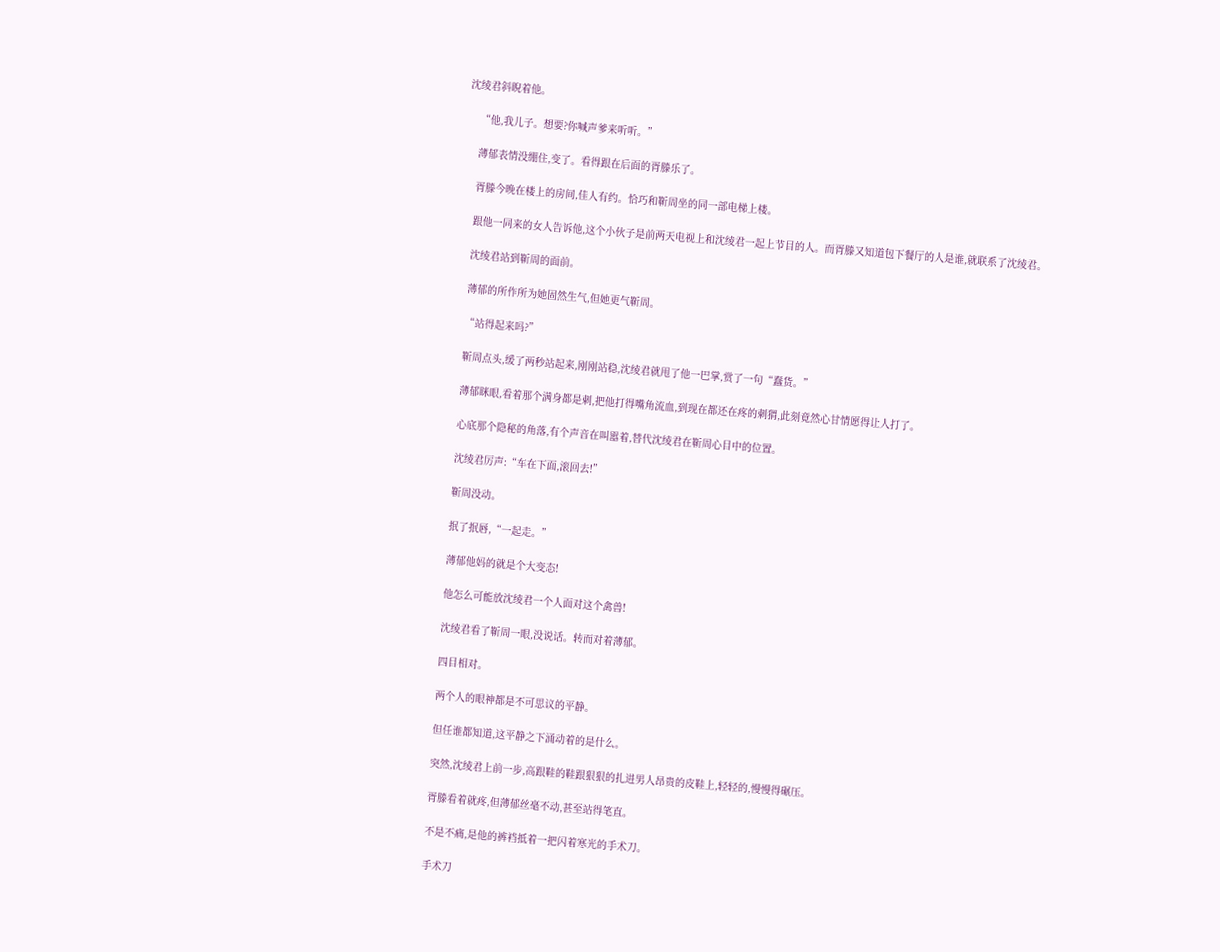沈绫君斜睨着他。

    “他,我儿子。想要?你喊声爹来听听。”

    薄郁表情没绷住,变了。看得跟在后面的胥滕乐了。

    胥滕今晚在楼上的房间,佳人有约。恰巧和靳周坐的同一部电梯上楼。

    跟他一同来的女人告诉他,这个小伙子是前两天电视上和沈绫君一起上节目的人。而胥滕又知道包下餐厅的人是谁,就联系了沈绫君。

    沈绫君站到靳周的面前。

    薄郁的所作所为她固然生气,但她更气靳周。

    “站得起来吗?”

    靳周点头,缓了两秒站起来,刚刚站稳,沈绫君就甩了他一巴掌,赏了一句“蠢货。”

    薄郁眯眼,看着那个满身都是刺,把他打得嘴角流血,到现在都还在疼的刺猬,此刻竟然心甘情愿得让人打了。

    心底那个隐秘的角落,有个声音在叫嚣着,替代沈绫君在靳周心目中的位置。

    沈绫君厉声:“车在下面,滚回去!”

    靳周没动。

    抿了抿唇,“一起走。”

    薄郁他妈的就是个大变态!

    他怎么可能放沈绫君一个人面对这个禽兽!

    沈绫君看了靳周一眼,没说话。转而对着薄郁。

    四目相对。

    两个人的眼神都是不可思议的平静。

    但任谁都知道,这平静之下涌动着的是什么。

    突然,沈绫君上前一步,高跟鞋的鞋跟狠狠的扎进男人昂贵的皮鞋上,轻轻的,慢慢得碾压。

    胥滕看着就疼,但薄郁丝毫不动,甚至站得笔直。

    不是不痛,是他的裤裆抵着一把闪着寒光的手术刀。

    手术刀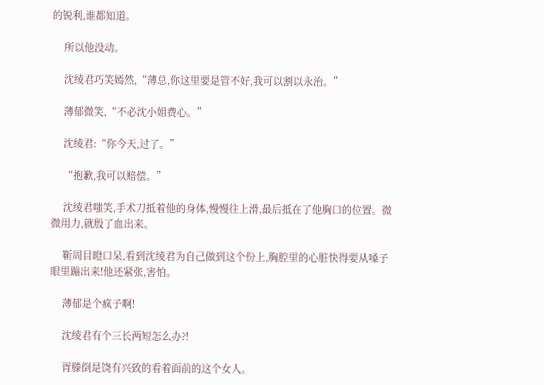的锐利,谁都知道。

    所以他没动。

    沈绫君巧笑嫣然,“薄总,你这里要是管不好,我可以割以永治。”

    薄郁微笑,“不必沈小姐费心。”

    沈绫君:“你今天,过了。”

    “抱歉,我可以赔偿。”

    沈绫君嗤笑,手术刀抵着他的身体,慢慢往上滑,最后抵在了他胸口的位置。微微用力,就殷了血出来。

    靳周目瞪口呆,看到沈绫君为自己做到这个份上,胸腔里的心脏快得要从嗓子眼里蹦出来!他还紧张,害怕。

    薄郁是个疯子啊!

    沈绫君有个三长两短怎么办?!

    胥滕倒是饶有兴致的看着面前的这个女人。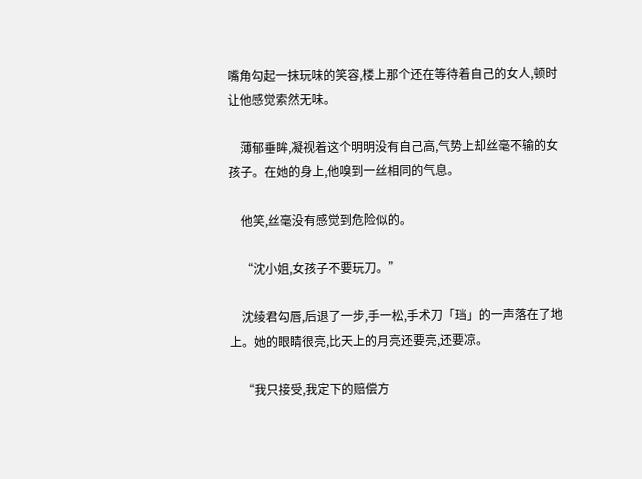嘴角勾起一抹玩味的笑容,楼上那个还在等待着自己的女人,顿时让他感觉索然无味。

    薄郁垂眸,凝视着这个明明没有自己高,气势上却丝毫不输的女孩子。在她的身上,他嗅到一丝相同的气息。

    他笑,丝毫没有感觉到危险似的。

    “沈小姐,女孩子不要玩刀。”

    沈绫君勾唇,后退了一步,手一松,手术刀「珰」的一声落在了地上。她的眼睛很亮,比天上的月亮还要亮,还要凉。

    “我只接受,我定下的赔偿方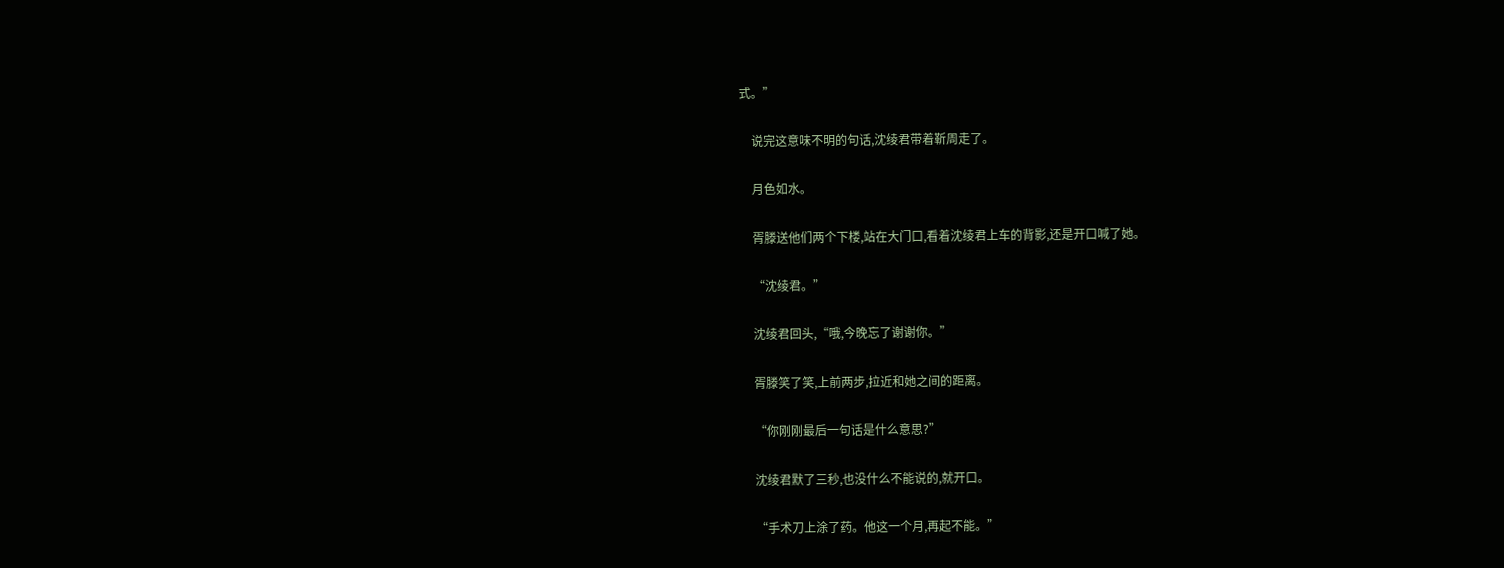式。”

    说完这意味不明的句话,沈绫君带着靳周走了。

    月色如水。

    胥滕送他们两个下楼,站在大门口,看着沈绫君上车的背影,还是开口喊了她。

    “沈绫君。”

    沈绫君回头,“哦,今晚忘了谢谢你。”

    胥滕笑了笑,上前两步,拉近和她之间的距离。

    “你刚刚最后一句话是什么意思?”

    沈绫君默了三秒,也没什么不能说的,就开口。

    “手术刀上涂了药。他这一个月,再起不能。”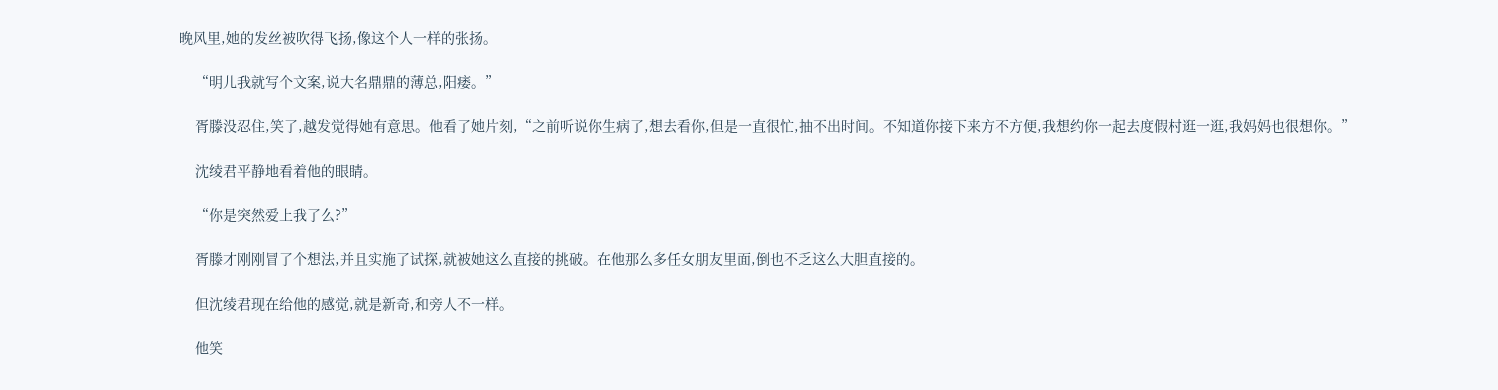晚风里,她的发丝被吹得飞扬,像这个人一样的张扬。

    “明儿我就写个文案,说大名鼎鼎的薄总,阳痿。”

    胥滕没忍住,笑了,越发觉得她有意思。他看了她片刻,“之前听说你生病了,想去看你,但是一直很忙,抽不出时间。不知道你接下来方不方便,我想约你一起去度假村逛一逛,我妈妈也很想你。”

    沈绫君平静地看着他的眼睛。

    “你是突然爱上我了么?”

    胥滕才刚刚冒了个想法,并且实施了试探,就被她这么直接的挑破。在他那么多任女朋友里面,倒也不乏这么大胆直接的。

    但沈绫君现在给他的感觉,就是新奇,和旁人不一样。

    他笑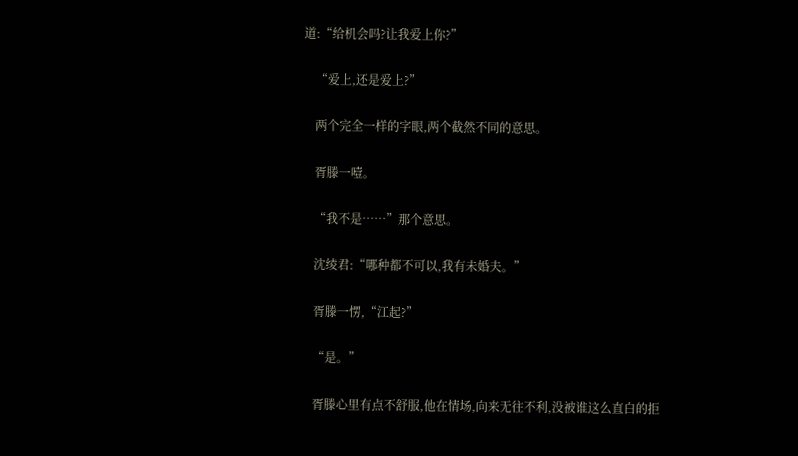道:“给机会吗?让我爱上你?”

    “爱上,还是爱上?”

    两个完全一样的字眼,两个截然不同的意思。

    胥滕一噎。

    “我不是……”那个意思。

    沈绫君:“哪种都不可以,我有未婚夫。”

    胥滕一愣,“江起?”

    “是。”

    胥滕心里有点不舒服,他在情场,向来无往不利,没被谁这么直白的拒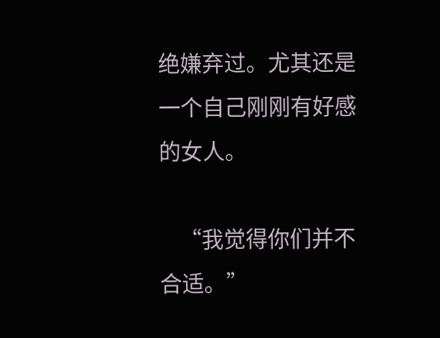绝嫌弃过。尤其还是一个自己刚刚有好感的女人。

    “我觉得你们并不合适。”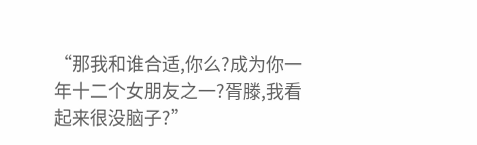“那我和谁合适,你么?成为你一年十二个女朋友之一?胥滕,我看起来很没脑子?”